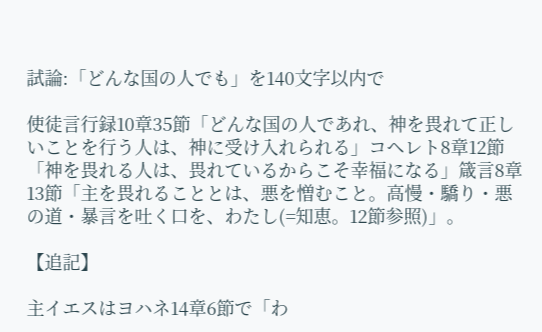試論:「どんな国の人でも」を140文字以内で

使徒言行録10章35節「どんな国の人であれ、神を畏れて正しいことを行う人は、神に受け入れられる」コヘレト8章12節「神を畏れる人は、畏れているからこそ幸福になる」箴言8章13節「主を畏れることとは、悪を憎むこと。高慢・驕り・悪の道・暴言を吐く口を、わたし(=知恵。12節参照)」。

【追記】

主イエスはヨハネ14章6節で「わ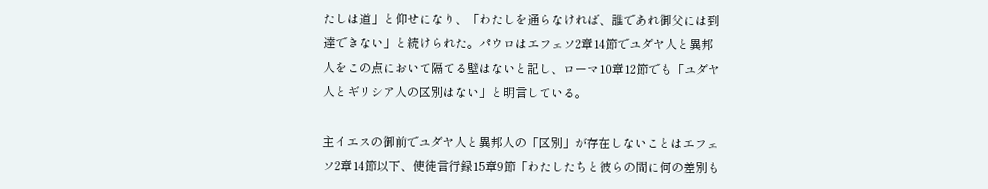たしは道」と仰せになり、「わたしを通らなければ、誰であれ御父には到達できない」と続けられた。パウロはエフェソ2章14節でユダヤ人と異邦人をこの点において隔てる壁はないと記し、ローマ10章12節でも「ユダヤ人とギリシア人の区別はない」と明言している。

主イエスの御前でユダヤ人と異邦人の「区別」が存在しないことはエフェソ2章14節以下、使徒言行録15章9節「わたしたちと彼らの間に何の差別も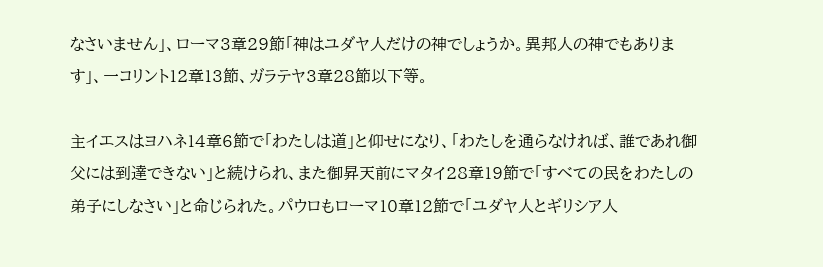なさいません」、ローマ3章29節「神はユダヤ人だけの神でしょうか。異邦人の神でもあります」、一コリント12章13節、ガラテヤ3章28節以下等。

主イエスはヨハネ14章6節で「わたしは道」と仰せになり、「わたしを通らなければ、誰であれ御父には到達できない」と続けられ、また御昇天前にマタイ28章19節で「すべての民をわたしの弟子にしなさい」と命じられた。パウロもローマ10章12節で「ユダヤ人とギリシア人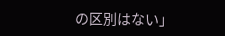の区別はない」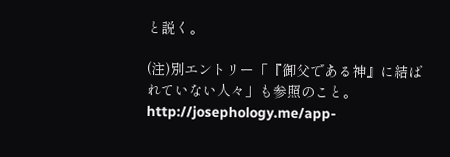と説く。

(注)別エントリー「『御父である神』に結ばれていない人々」も参照のこと。
http://josephology.me/app-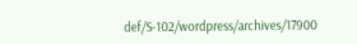def/S-102/wordpress/archives/17900